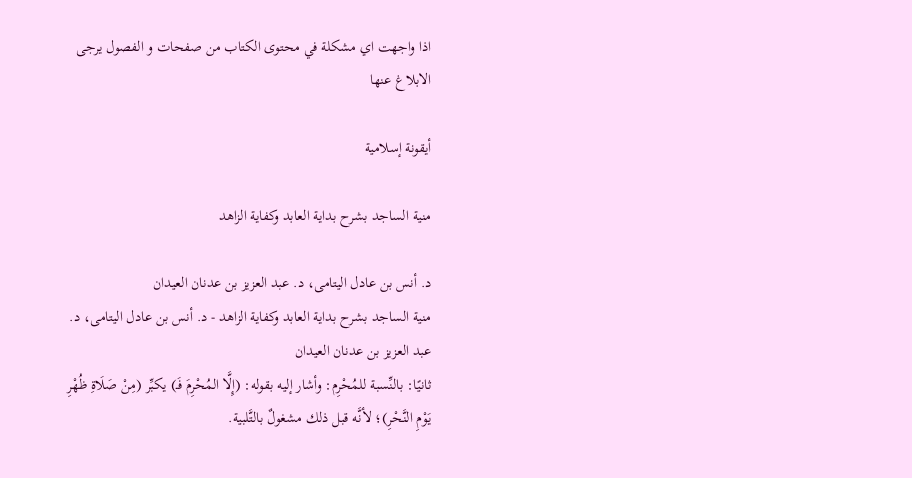اذا واجهت اي مشكلة في محتوى الكتاب من صفحات و الفصول يرجى الابلاغ عنها

أيقونة إسلامية

منية الساجد بشرح بداية العابد وكفاية الزاهد

د. أنس بن عادل اليتامى، د. عبد العزيز بن عدنان العيدان
منية الساجد بشرح بداية العابد وكفاية الزاهد - د. أنس بن عادل اليتامى، د. عبد العزيز بن عدنان العيدان
ثانيًا: بالنِّسبة للمُحْرِم: وأشار إليه بقوله: (إِلَّا المُحْرِمَ فَـ) يكبِّر (مِنْ صَلَاةِ ظُهْرِ يَوْمِ النَّحْرِ)؛ لأنَّه قبل ذلك مشغولٌ بالتَّلبية.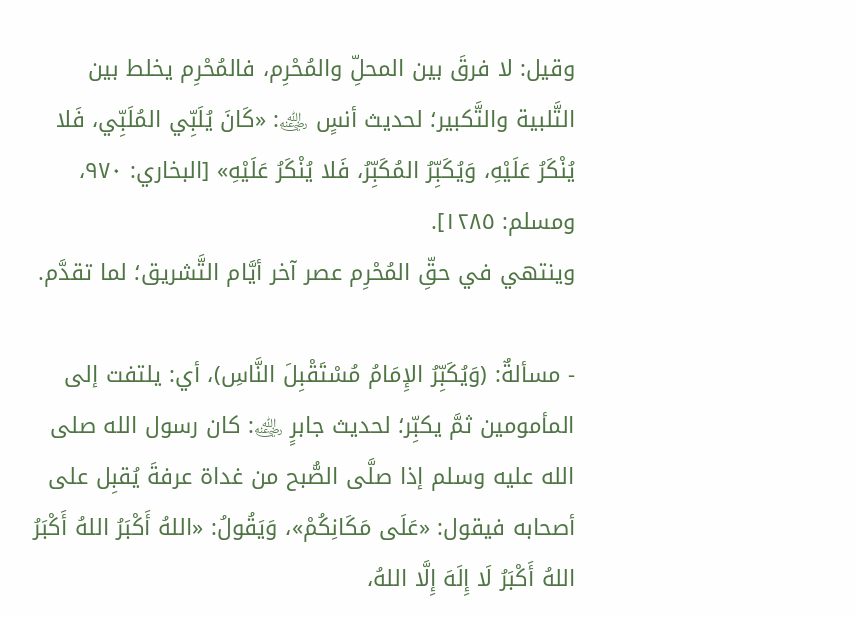وقيل: لا فرقَ بين المحلِّ والمُحْرِم، فالمُحْرِم يخلط بين التَّلبية والتَّكبير؛ لحديث أنسٍ ﵁: «كَانَ يُلَبِّي المُلَبِّي، فَلا يُنْكَرُ عَلَيْهِ، وَيُكَبِّرُ المُكَبِّرُ، فَلا يُنْكَرُ عَلَيْهِ» [البخاري: ٩٧٠، ومسلم: ١٢٨٥].
وينتهي في حقِّ المُحْرِم عصر آخر أيَّام التَّشريق؛ لما تقدَّم.

- مسألةٌ: (وَيُكَبِّرُ الإِمَامُ مُسْتَقْبِلَ النَّاسِ)، أي: يلتفت إلى المأمومين ثمَّ يكبِّر؛ لحديث جابرٍ ﵁: كان رسول الله صلى الله عليه وسلم إذا صلَّى الصُّبح من غداة عرفةَ يُقبِل على أصحابه فيقول: «عَلَى مَكَانِكُمْ»، وَيَقُولُ: «اللهُ أَكْبَرُ اللهُ أَكْبَرُ اللهُ أَكْبَرُ لَا إِلَهَ إِلَّا اللهُ،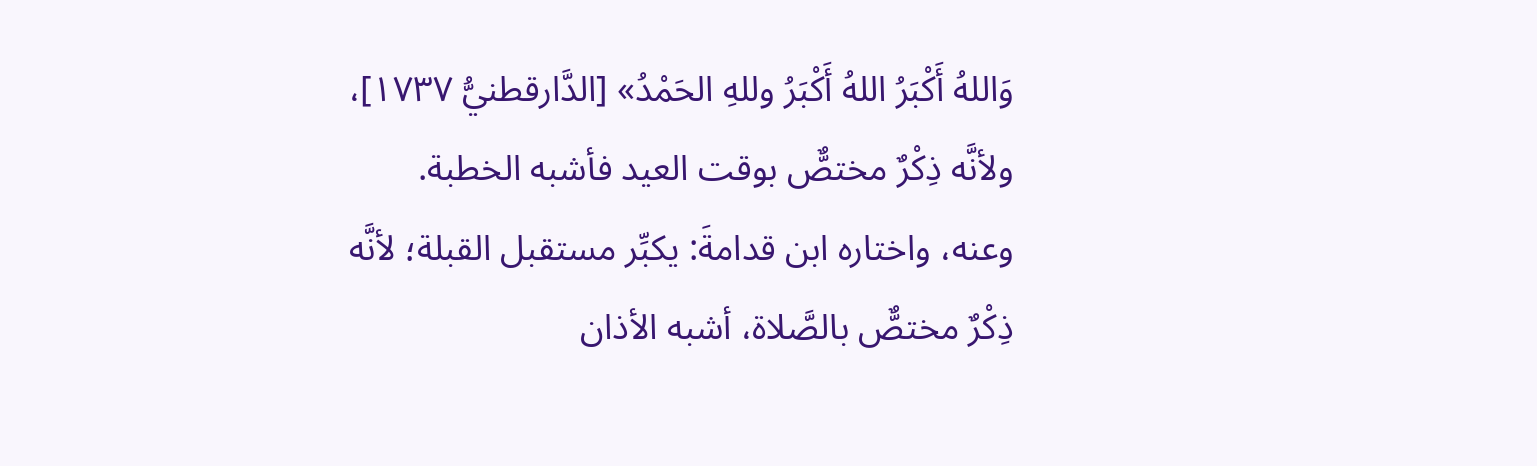وَاللهُ أَكْبَرُ اللهُ أَكْبَرُ وللهِ الحَمْدُ» [الدَّارقطنيُّ ١٧٣٧]، ولأنَّه ذِكْرٌ مختصٌّ بوقت العيد فأشبه الخطبة.
وعنه، واختاره ابن قدامةَ: يكبِّر مستقبل القبلة؛ لأنَّه ذِكْرٌ مختصٌّ بالصَّلاة، أشبه الأذان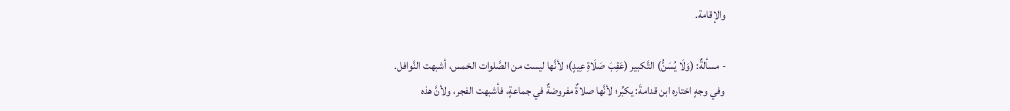والإقامة.

- مسألةٌ: (وَلَا يُسَنُّ) التَّكبير (عَقِبَ صَلَاةِ عِيدٍ)؛ لأنَّها ليست من الصَّلوات الخمس، أشبهت النَّوافل.
وفي وجهٍ اختاره ابن قدامةَ: يكبِّر؛ لأنَّها صلاةٌ مفروضةٌ في جماعةٍ، فأشبهت الفجر، ولأنَّ هذه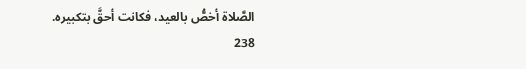الصَّلاة أخصُّ بالعيد، فكانت أحقَّ بتكبيره.
238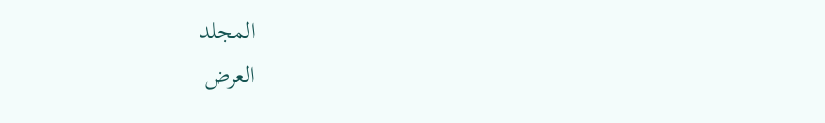المجلد
العرض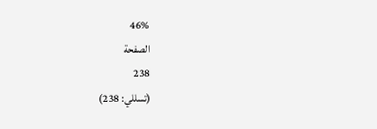46%
الصفحة
238
(تسللي: 238)